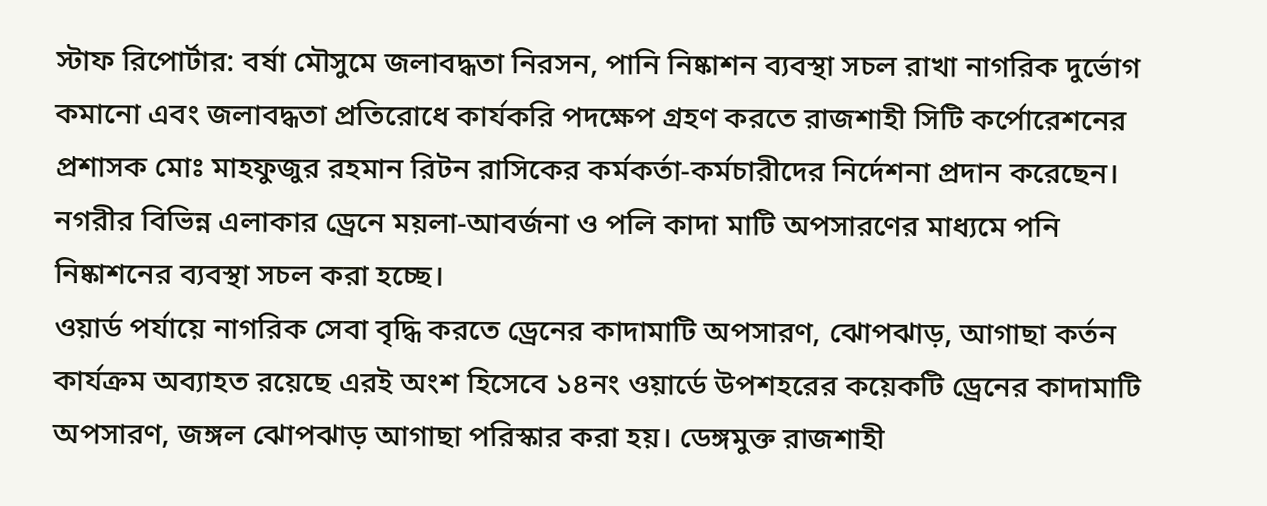স্টাফ রিপোর্টার: বর্ষা মৌসুমে জলাবদ্ধতা নিরসন, পানি নিষ্কাশন ব্যবস্থা সচল রাখা নাগরিক দুর্ভোগ কমানো এবং জলাবদ্ধতা প্রতিরোধে কার্যকরি পদক্ষেপ গ্রহণ করতে রাজশাহী সিটি কর্পোরেশনের প্রশাসক মোঃ মাহফুজুর রহমান রিটন রাসিকের কর্মকর্তা-কর্মচারীদের নির্দেশনা প্রদান করেছেন। নগরীর বিভিন্ন এলাকার ড্রেনে ময়লা-আবর্জনা ও পলি কাদা মাটি অপসারণের মাধ্যমে পনি নিষ্কাশনের ব্যবস্থা সচল করা হচ্ছে।
ওয়ার্ড পর্যায়ে নাগরিক সেবা বৃদ্ধি করতে ড্রেনের কাদামাটি অপসারণ, ঝোপঝাড়, আগাছা কর্তন কার্যক্রম অব্যাহত রয়েছে এরই অংশ হিসেবে ১৪নং ওয়ার্ডে উপশহরের কয়েকটি ড্রেনের কাদামাটি অপসারণ, জঙ্গল ঝোপঝাড় আগাছা পরিস্কার করা হয়। ডেঙ্গমুক্ত রাজশাহী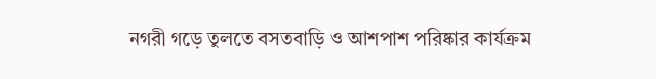নগরী গড়ে তুলতে বসতবাড়ি ও আশপাশ পরিষ্কার কার্যক্রম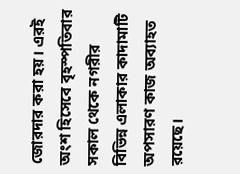জোরদার করা হয়। এরই অংশ হিসেবে বৃহস্পতিবার সকাল থেকে নগরীর বিভিন্ন এলাকার কাদামাটি অপসারণ কাজ অব্যাহত রয়েছে।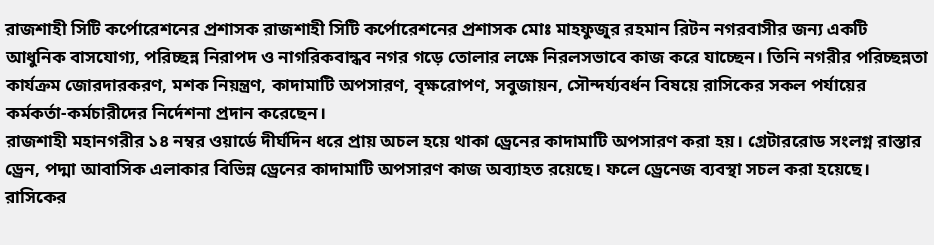রাজশাহী সিটি কর্পোরেশনের প্রশাসক রাজশাহী সিটি কর্পোরেশনের প্রশাসক মোঃ মাহফুজুর রহমান রিটন নগরবাসীর জন্য একটি আধুনিক বাসযোগ্য, পরিচ্ছন্ন নিরাপদ ও নাগরিকবান্ধব নগর গড়ে তোলার লক্ষে নিরলসভাবে কাজ করে যাচ্ছেন। তিনি নগরীর পরিচ্ছন্নতা কার্যক্রম জোরদারকরণ, মশক নিয়ন্ত্রণ, কাদামাটি অপসারণ, বৃক্ষরোপণ, সবুজায়ন, সৌন্দর্য্যবর্ধন বিষয়ে রাসিকের সকল পর্যায়ের কর্মকর্তা-কর্মচারীদের নির্দেশনা প্রদান করেছেন।
রাজশাহী মহানগরীর ১৪ নম্বর ওয়ার্ডে দীর্ঘদিন ধরে প্রায় অচল হয়ে থাকা ড্রেনের কাদামাটি অপসারণ করা হয়। গ্রেটাররোড সংলগ্ন রাস্তার ড্রেন, পদ্মা আবাসিক এলাকার বিভিন্ন ড্রেনের কাদামাটি অপসারণ কাজ অব্যাহত রয়েছে। ফলে ড্রেনেজ ব্যবস্থা সচল করা হয়েছে। রাসিকের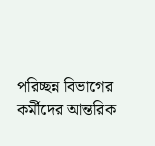পরিচ্ছন্ন বিভাগের কর্মীদের আন্তরিক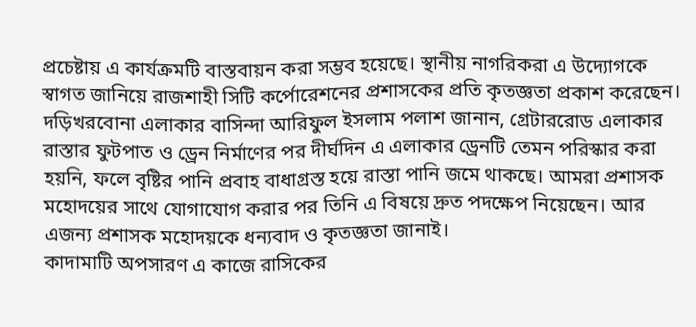প্রচেষ্টায় এ কার্যক্রমটি বাস্তবায়ন করা সম্ভব হয়েছে। স্থানীয় নাগরিকরা এ উদ্যোগকে স্বাগত জানিয়ে রাজশাহী সিটি কর্পোরেশনের প্রশাসকের প্রতি কৃতজ্ঞতা প্রকাশ করেছেন। দড়িখরবোনা এলাকার বাসিন্দা আরিফুল ইসলাম পলাশ জানান, গ্রেটাররোড এলাকার রাস্তার ফুটপাত ও ড্রেন নির্মাণের পর দীর্ঘদিন এ এলাকার ড্রেনটি তেমন পরিস্কার করা হয়নি, ফলে বৃষ্টির পানি প্রবাহ বাধাগ্রস্ত হয়ে রাস্তা পানি জমে থাকছে। আমরা প্রশাসক মহোদয়ের সাথে যোগাযোগ করার পর তিনি এ বিষয়ে দ্রুত পদক্ষেপ নিয়েছেন। আর এজন্য প্রশাসক মহোদয়কে ধন্যবাদ ও কৃতজ্ঞতা জানাই।
কাদামাটি অপসারণ এ কাজে রাসিকের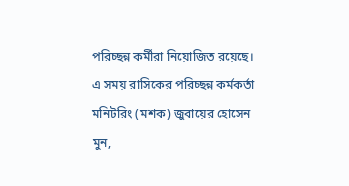পরিচ্ছন্ন কর্মীরা নিয়োজিত রয়েছে। এ সময় রাসিকের পরিচ্ছন্ন কর্মকর্তা মনিটরিং (মশক) জুবায়ের হোসেন মুন,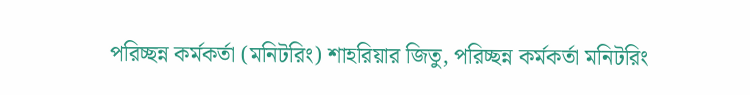পরিচ্ছন্ন কর্মকর্তা (মনিটরিং) শাহরিয়ার জিতু, পরিচ্ছন্ন কর্মকর্তা মনিটরিং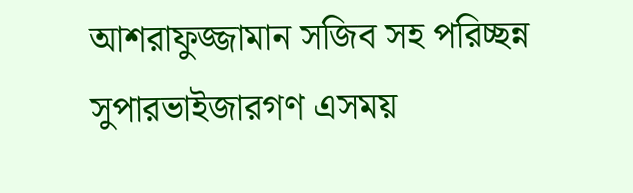আশরাফুজ্জামান সজিব সহ পরিচ্ছন্ন সুপারভাইজারগণ এসময়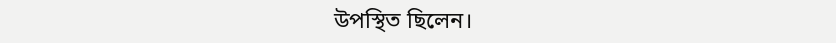উপস্থিত ছিলেন।